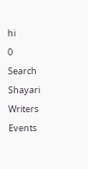hi
0
Search
Shayari
Writers
Events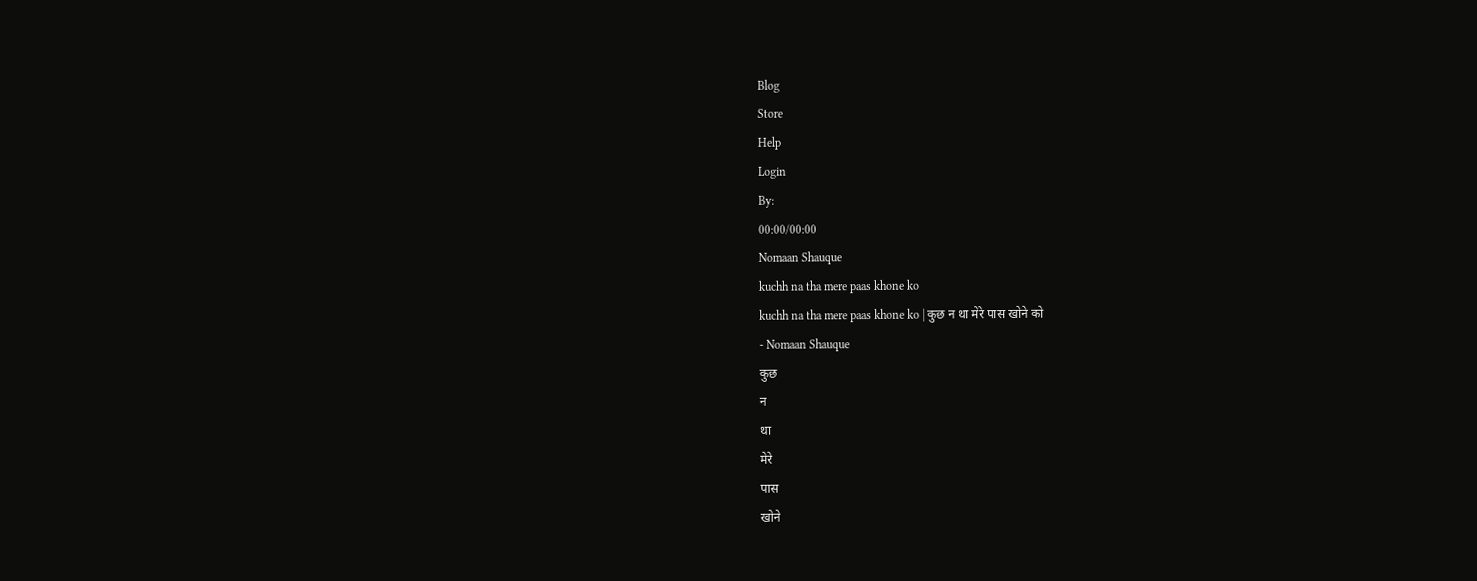Blog
Store
Help
Login
By:
00:00/00:00
Nomaan Shauque
kuchh na tha mere paas khone ko
kuchh na tha mere paas khone ko | कुछ न था मेरे पास खोने को
- Nomaan Shauque
कुछ
न
था
मेरे
पास
खोने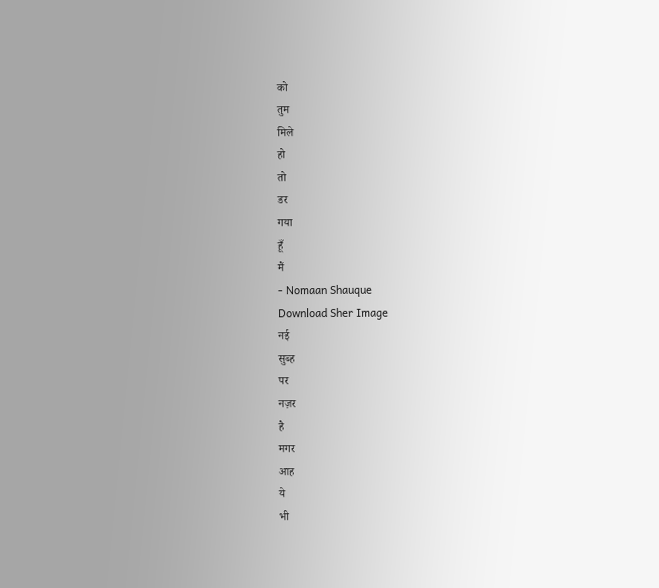को
तुम
मिले
हो
तो
डर
गया
हूँ
मैं
- Nomaan Shauque
Download Sher Image
नई
सुब्ह
पर
नज़र
है
मगर
आह
ये
भी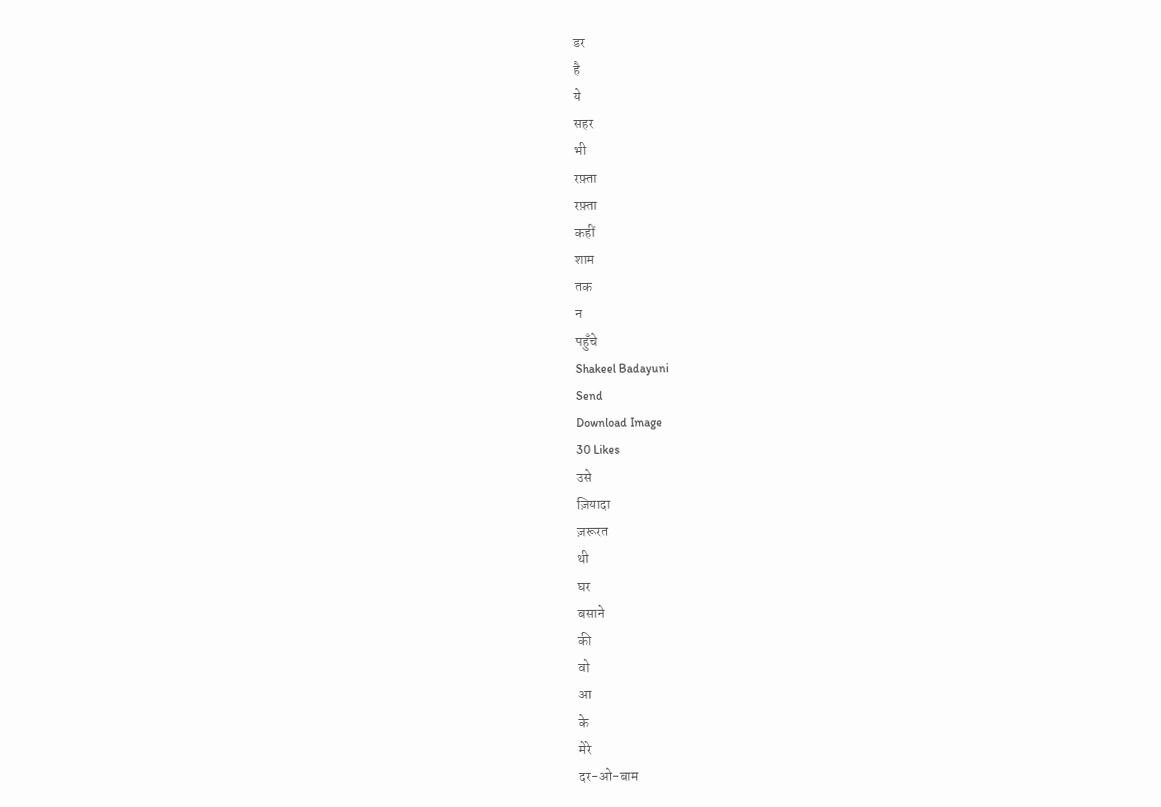डर
है
ये
सहर
भी
रफ़्ता
रफ़्ता
कहीं
शाम
तक
न
पहुँचे
Shakeel Badayuni
Send
Download Image
30 Likes
उसे
ज़ियादा
ज़रूरत
थी
घर
बसाने
की
वो
आ
के
मेरे
दर-ओ-बाम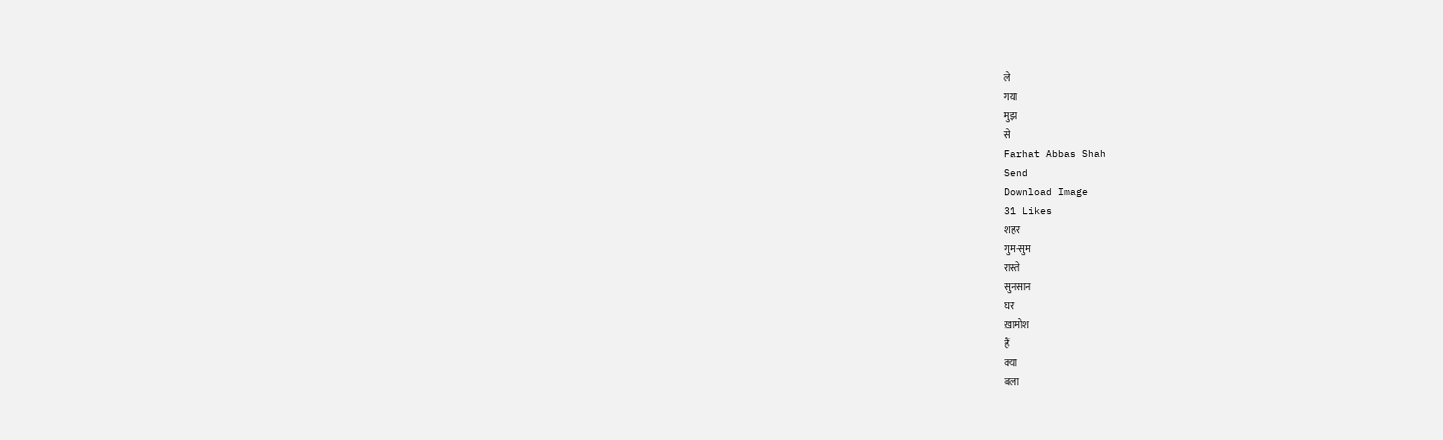ले
गया
मुझ
से
Farhat Abbas Shah
Send
Download Image
31 Likes
शहर
गुम-सुम
रास्ते
सुनसान
घर
ख़ामोश
हैं
क्या
बला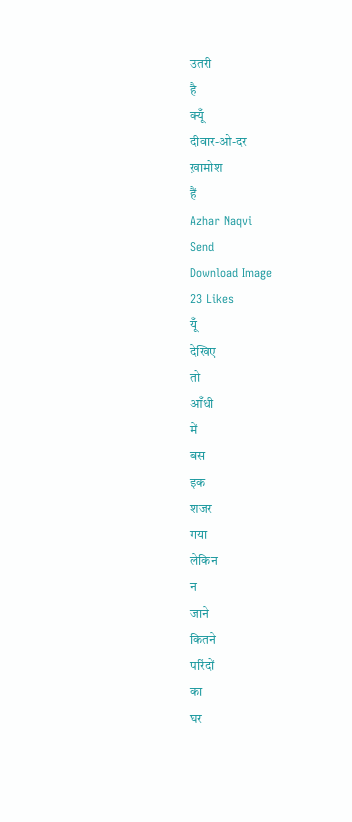उतरी
है
क्यूँ
दीवार-ओ-दर
ख़ामोश
हैं
Azhar Naqvi
Send
Download Image
23 Likes
यूँ
देखिए
तो
आँधी
में
बस
इक
शजर
गया
लेकिन
न
जाने
कितने
परिंदों
का
घर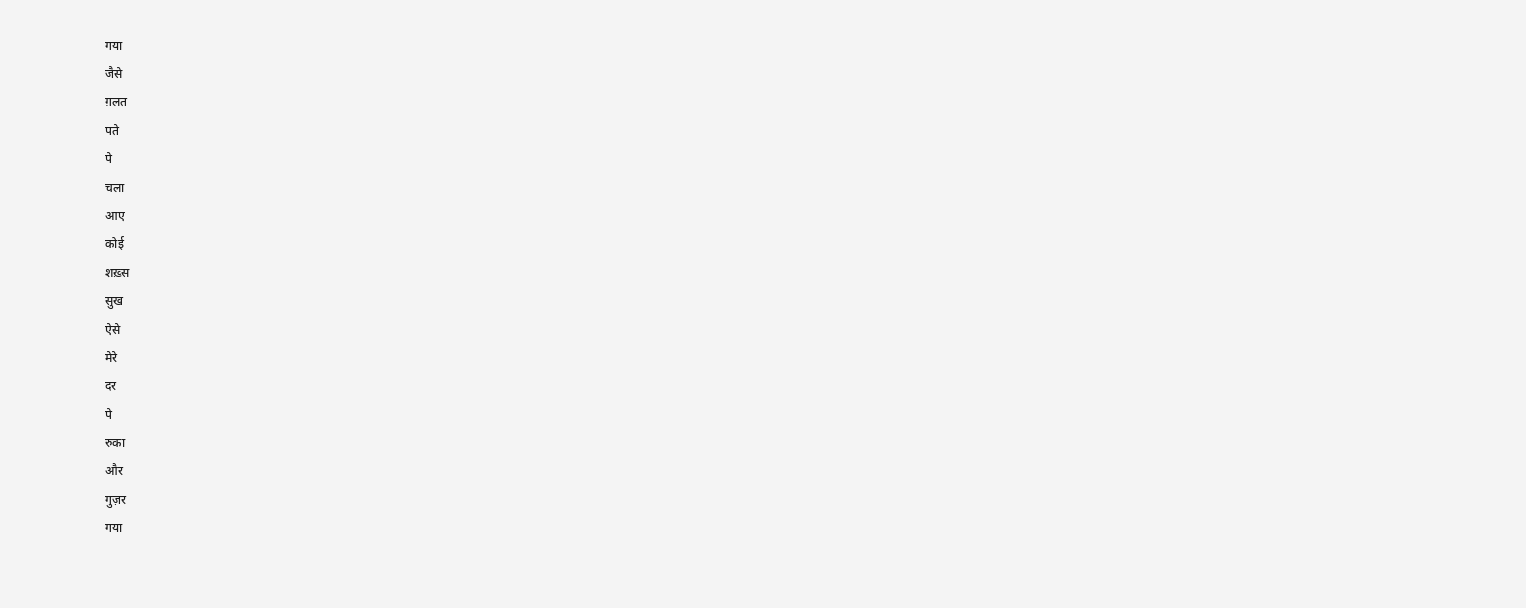गया
जैसे
ग़लत
पते
पे
चला
आए
कोई
शख़्स
सुख
ऐसे
मेरे
दर
पे
रुका
और
गुज़र
गया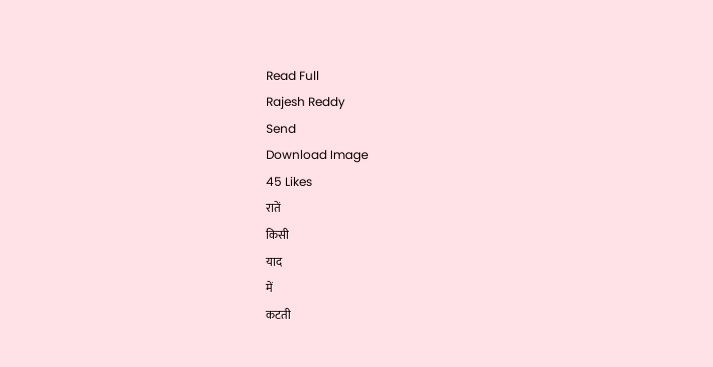Read Full
Rajesh Reddy
Send
Download Image
45 Likes
रातें
किसी
याद
में
कटती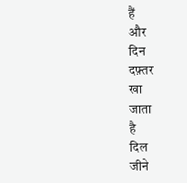हैं
और
दिन
दफ़्तर
खा
जाता
है
दिल
जीने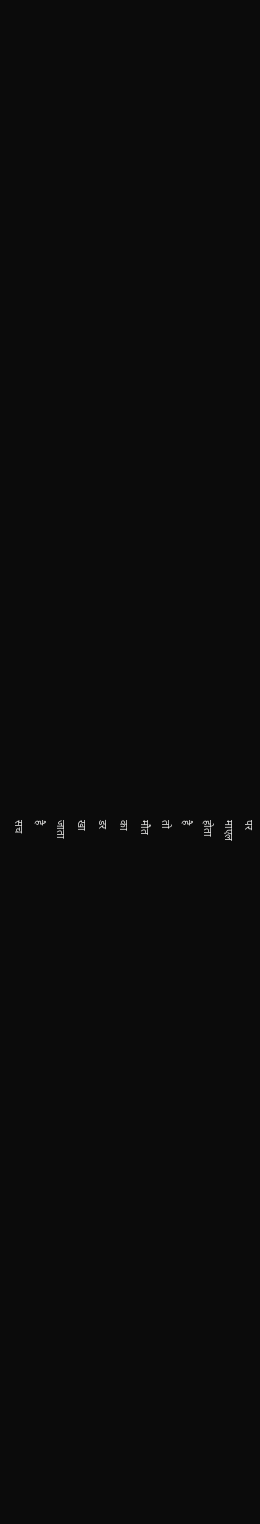पर
माएल
होता
है
तो
मौत
का
डर
खा
जाता
है
सच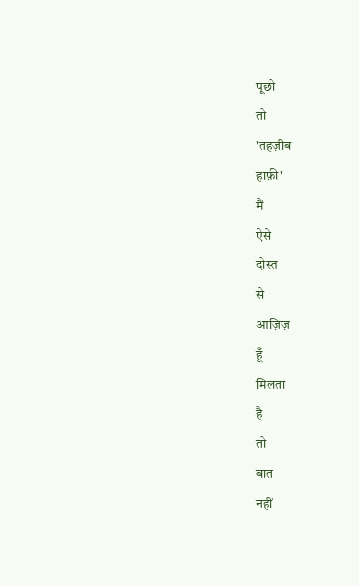पूछो
तो
'तहज़ीब
हाफ़ी'
मैं
ऐसे
दोस्त
से
आज़िज़
हूँ
मिलता
है
तो
बात
नहीं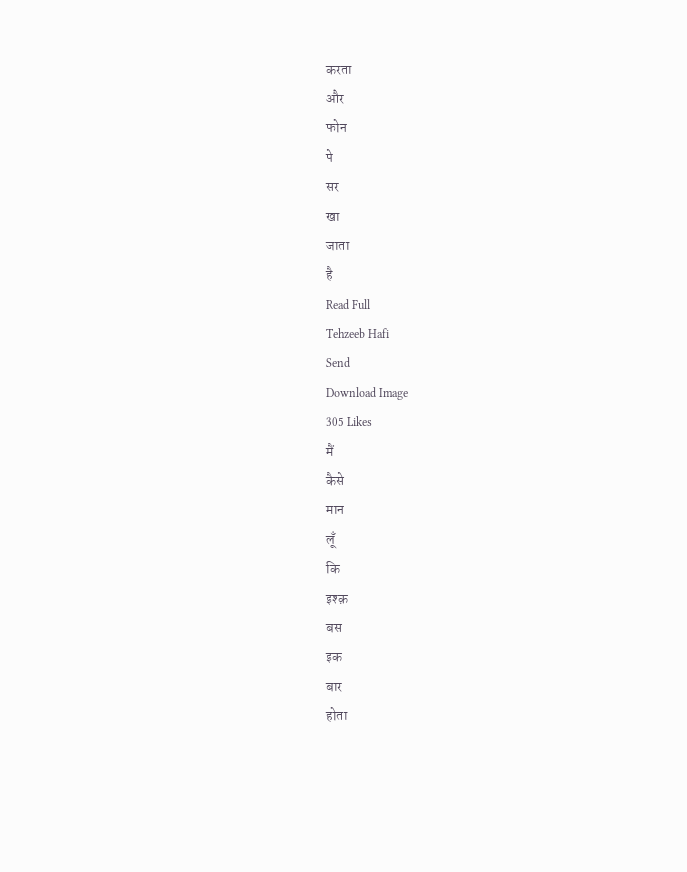करता
और
फोन
पे
सर
खा
जाता
है
Read Full
Tehzeeb Hafi
Send
Download Image
305 Likes
मैं
कैसे
मान
लूँ
कि
इश्क़
बस
इक
बार
होता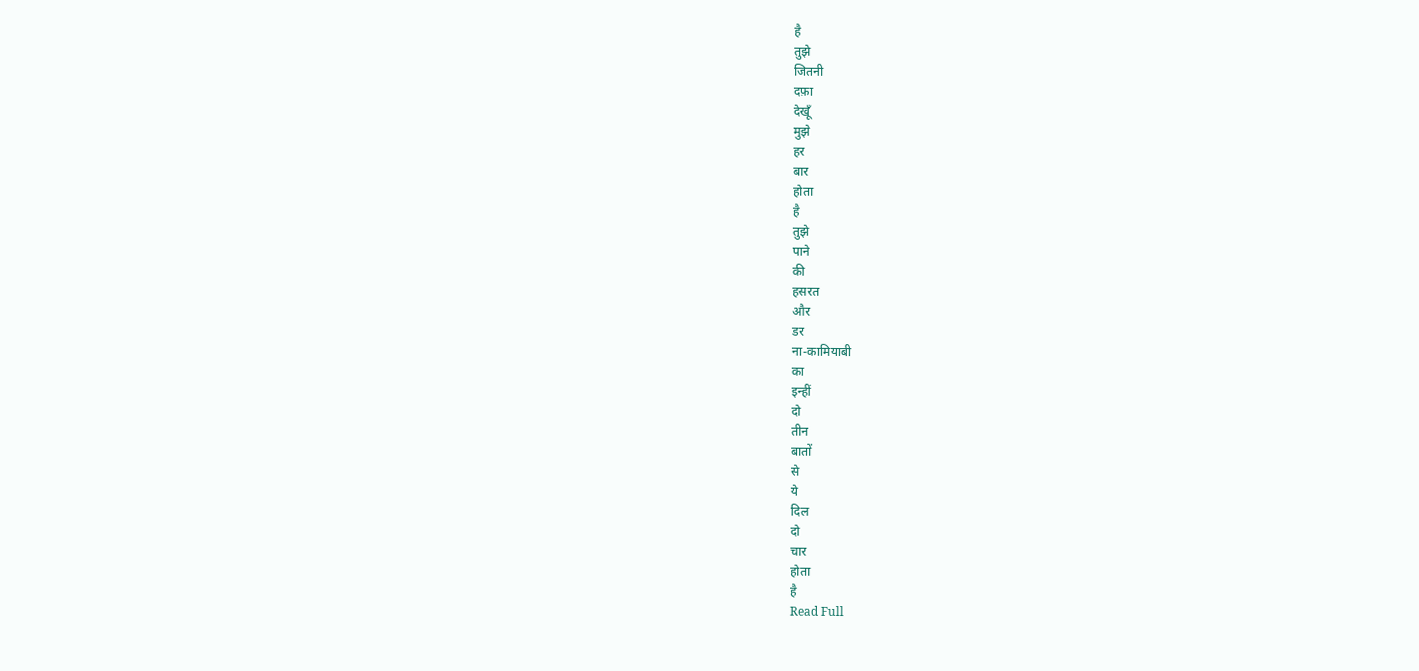है
तुझे
जितनी
दफ़ा
देखूँ
मुझे
हर
बार
होता
है
तुझे
पाने
की
हसरत
और
डर
ना-कामियाबी
का
इन्हीं
दो
तीन
बातों
से
ये
दिल
दो
चार
होता
है
Read Full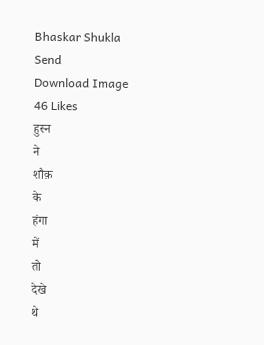Bhaskar Shukla
Send
Download Image
46 Likes
हुस्न
ने
शौक़
के
हंगा
में
तो
देखे
थे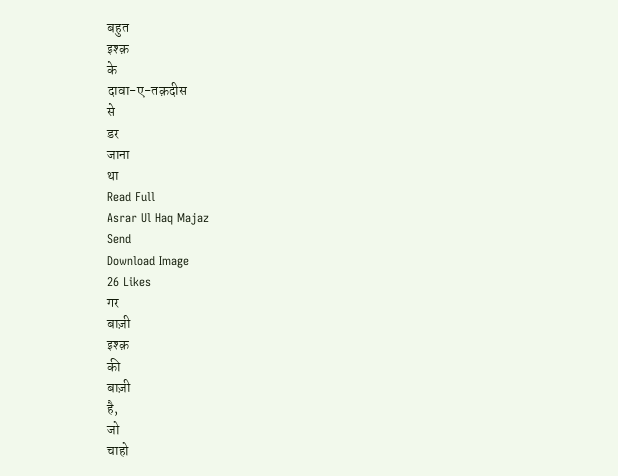बहुत
इश्क़
के
दावा-ए-तक़दीस
से
डर
जाना
था
Read Full
Asrar Ul Haq Majaz
Send
Download Image
26 Likes
गर
बाज़ी
इश्क़
की
बाज़ी
है,
जो
चाहो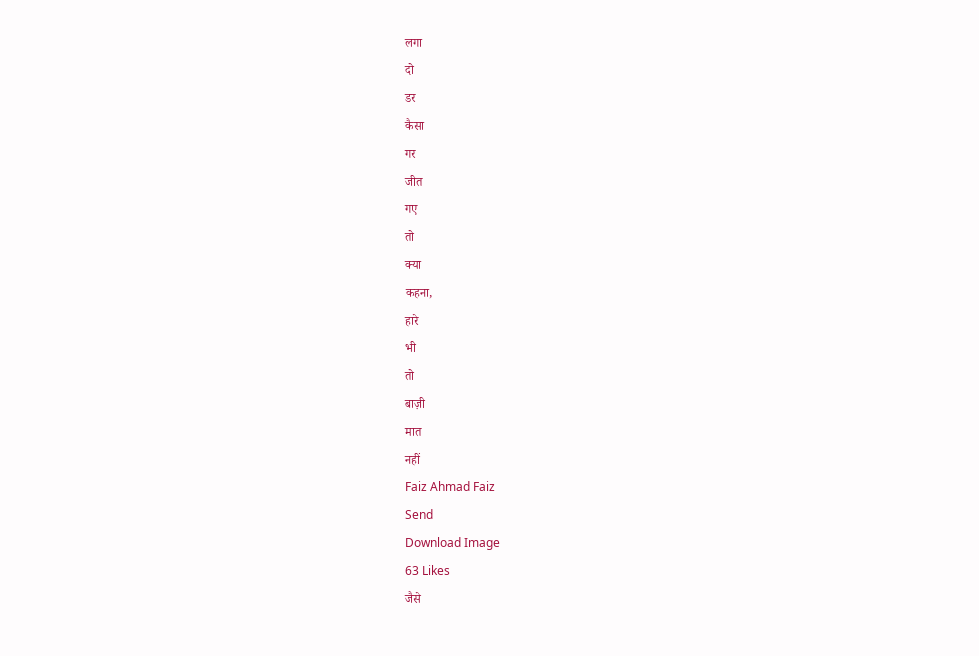लगा
दो
डर
कैसा
गर
जीत
गए
तो
क्या
कहना,
हारे
भी
तो
बाज़ी
मात
नहीं
Faiz Ahmad Faiz
Send
Download Image
63 Likes
जैसे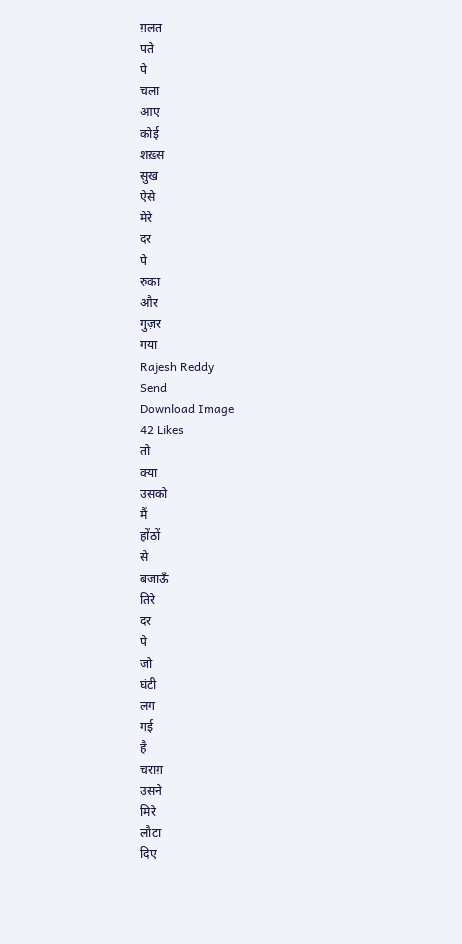ग़लत
पते
पे
चला
आए
कोई
शख़्स
सुख
ऐसे
मेरे
दर
पे
रुका
और
गुज़र
गया
Rajesh Reddy
Send
Download Image
42 Likes
तो
क्या
उसको
मैं
होंठों
से
बजाऊँ
तिरे
दर
पे
जो
घंटी
लग
गई
है
चराग़
उसने
मिरे
लौटा
दिए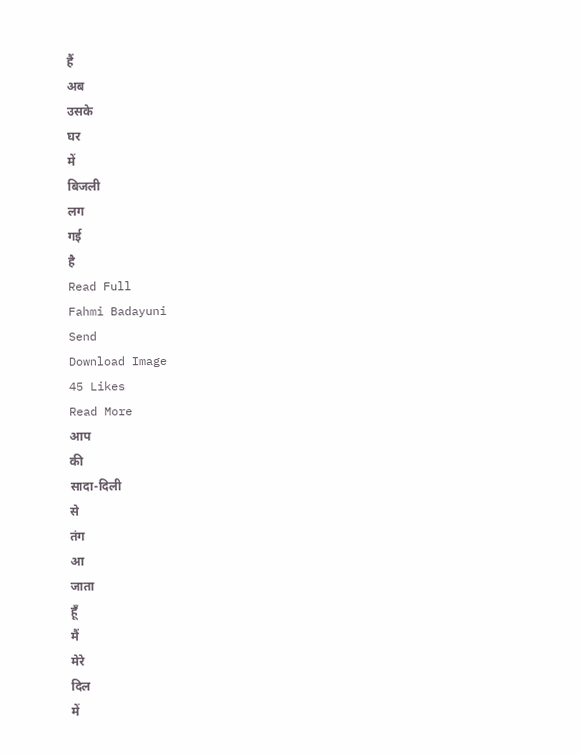हैं
अब
उसके
घर
में
बिजली
लग
गई
है
Read Full
Fahmi Badayuni
Send
Download Image
45 Likes
Read More
आप
की
सादा-दिली
से
तंग
आ
जाता
हूँ
मैं
मेरे
दिल
में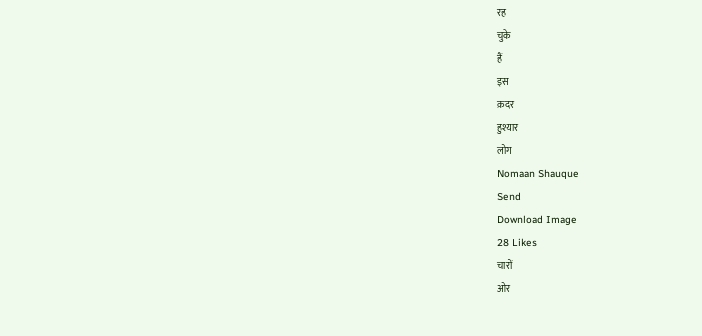रह
चुके
हैं
इस
क़दर
हुश्यार
लोग
Nomaan Shauque
Send
Download Image
28 Likes
चारों
ओर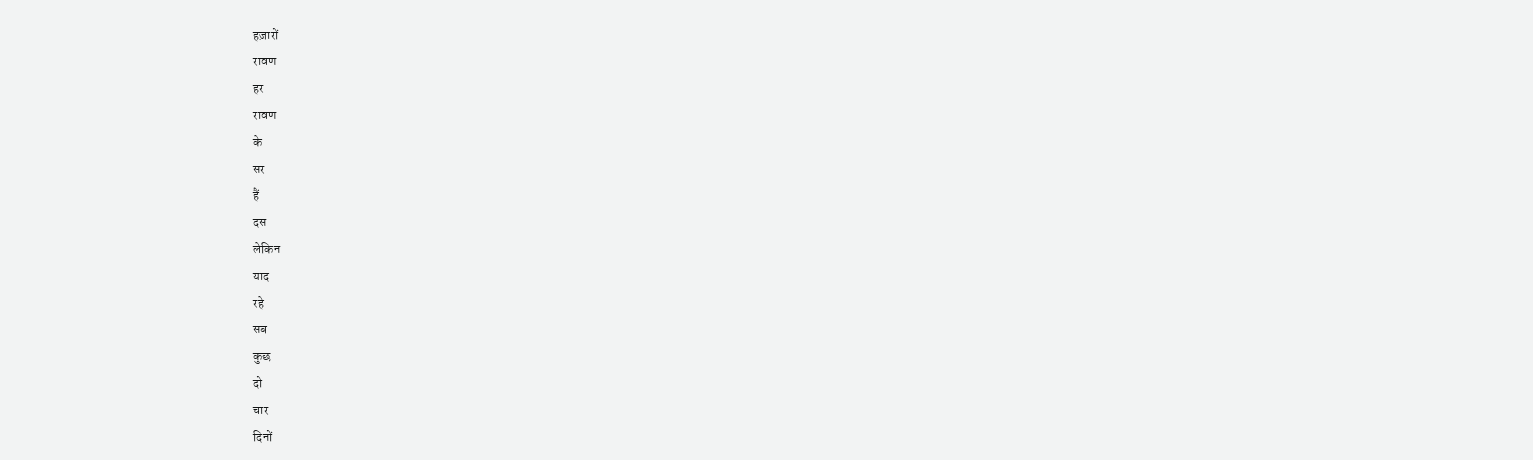हज़ारों
रावण
हर
रावण
के
सर
हैं
दस
लेकिन
याद
रहे
सब
कुछ
दो
चार
दिनों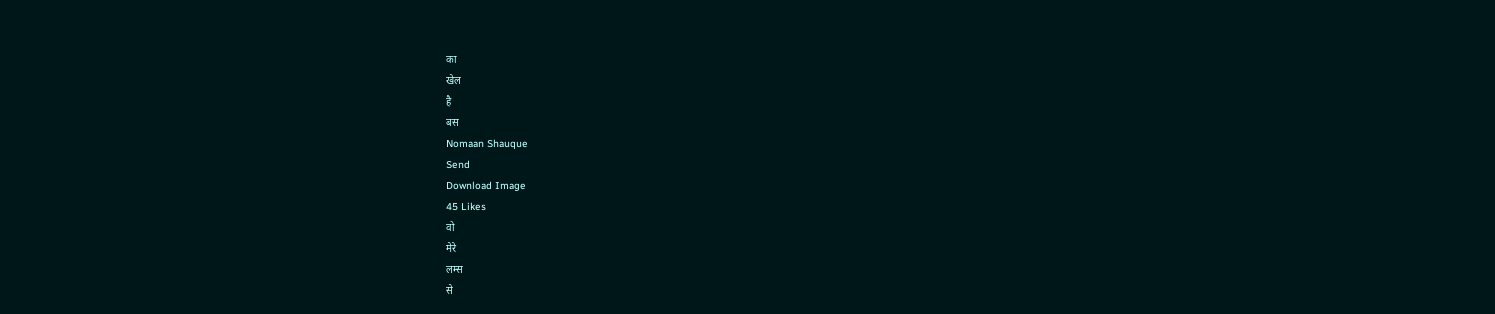का
खेल
है
बस
Nomaan Shauque
Send
Download Image
45 Likes
वो
मेरे
लम्स
से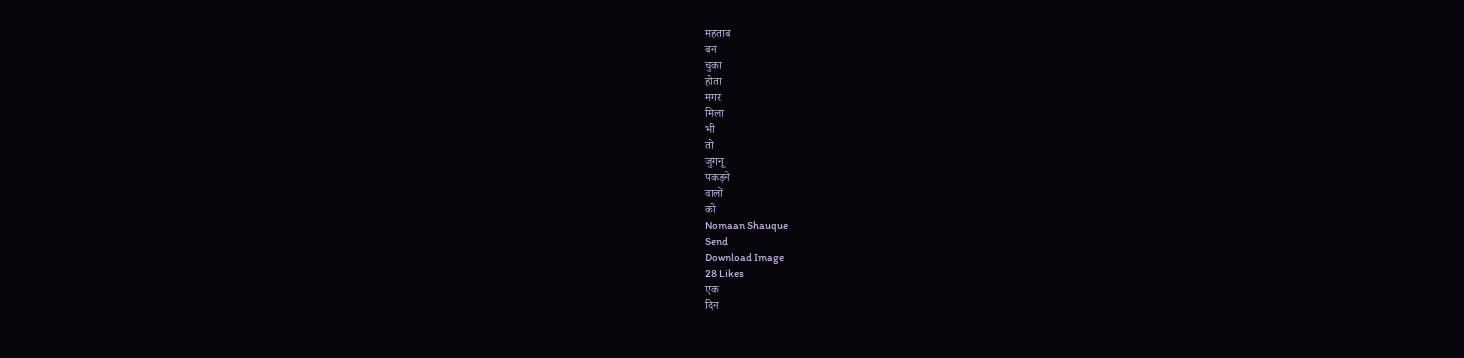महताब
बन
चुका
होता
मगर
मिला
भी
तो
जुगनू
पकड़ने
वालों
को
Nomaan Shauque
Send
Download Image
28 Likes
एक
दिन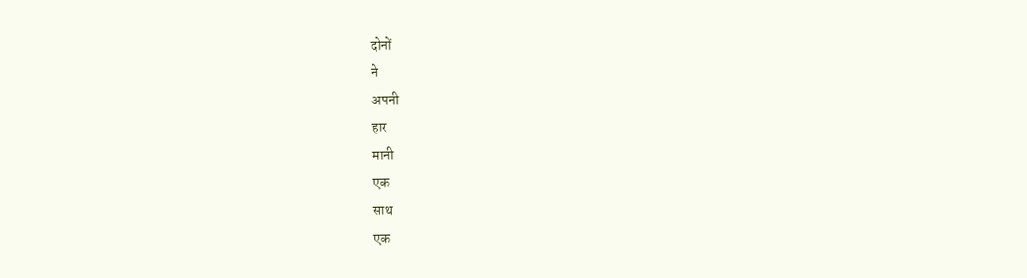दोनों
ने
अपनी
हार
मानी
एक
साथ
एक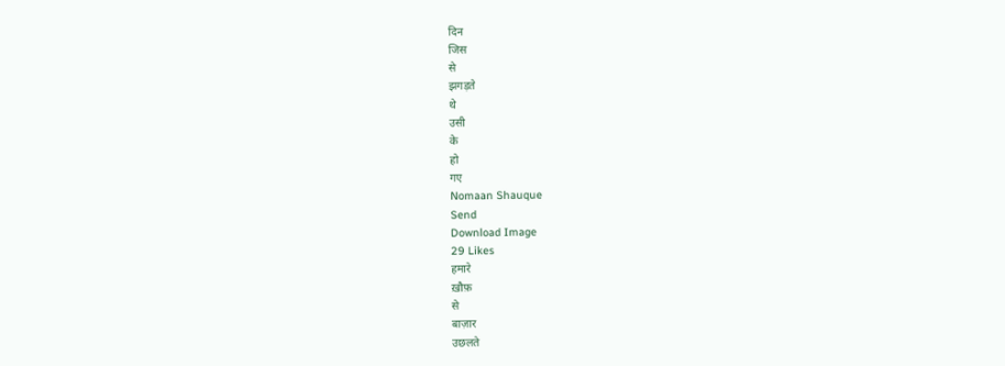दिन
जिस
से
झगड़ते
थे
उसी
के
हो
गए
Nomaan Shauque
Send
Download Image
29 Likes
हमारे
ख़ौफ़
से
बाज़ार
उछलते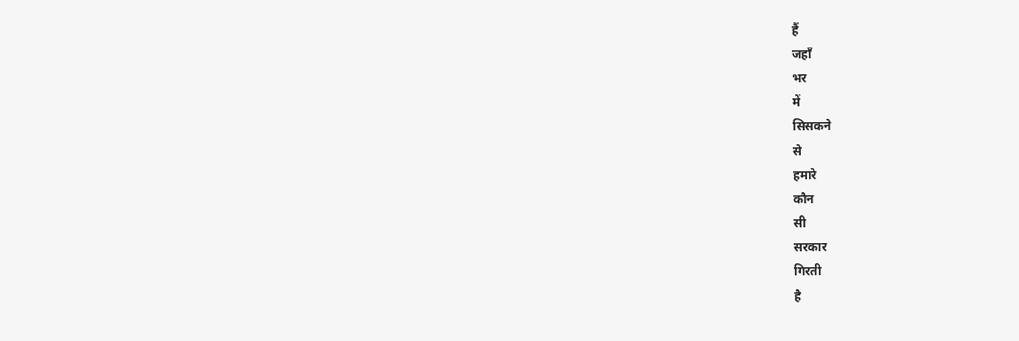हैं
जहाँ
भर
में
सिसकने
से
हमारे
कौन
सी
सरकार
गिरती
है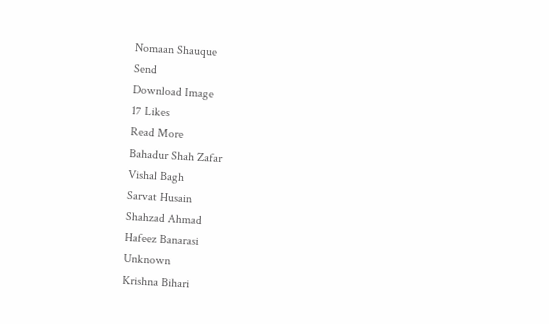Nomaan Shauque
Send
Download Image
17 Likes
Read More
Bahadur Shah Zafar
Vishal Bagh
Sarvat Husain
Shahzad Ahmad
Hafeez Banarasi
Unknown
Krishna Bihari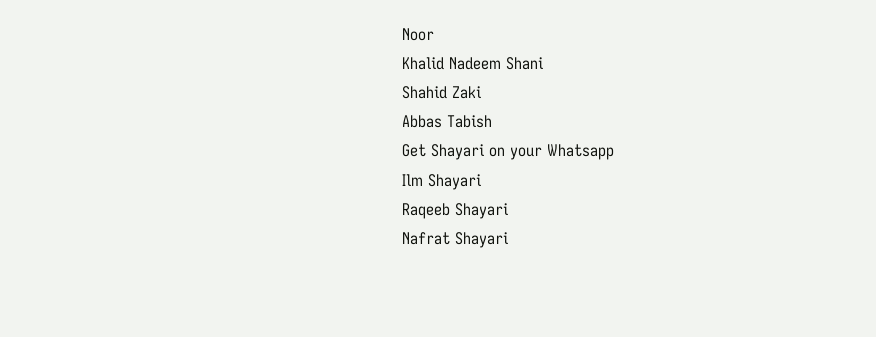Noor
Khalid Nadeem Shani
Shahid Zaki
Abbas Tabish
Get Shayari on your Whatsapp
Ilm Shayari
Raqeeb Shayari
Nafrat Shayari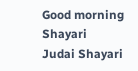Good morning Shayari
Judai Shayari